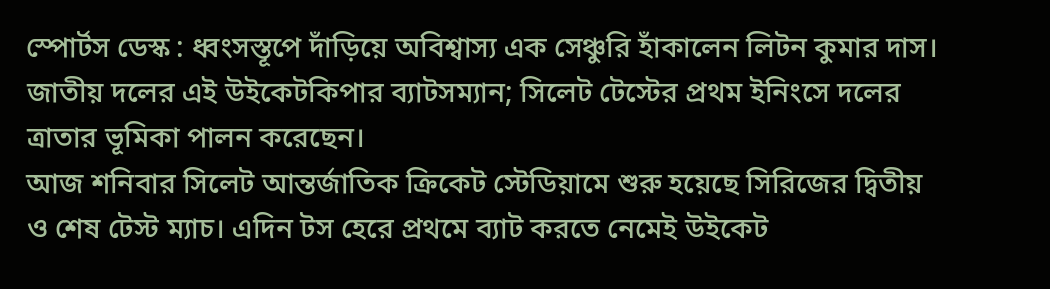স্পোর্টস ডেস্ক : ধ্বংসস্তূপে দাঁড়িয়ে অবিশ্বাস্য এক সেঞ্চুরি হাঁকালেন লিটন কুমার দাস। জাতীয় দলের এই উইকেটকিপার ব্যাটসম্যান; সিলেট টেস্টের প্রথম ইনিংসে দলের ত্রাতার ভূমিকা পালন করেছেন।
আজ শনিবার সিলেট আন্তর্জাতিক ক্রিকেট স্টেডিয়ামে শুরু হয়েছে সিরিজের দ্বিতীয় ও শেষ টেস্ট ম্যাচ। এদিন টস হেরে প্রথমে ব্যাট করতে নেমেই উইকেট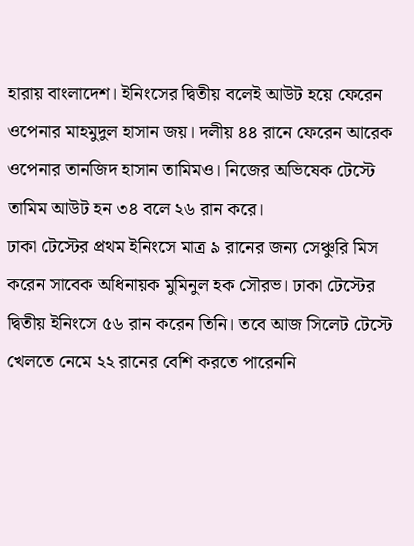হারায় বাংলাদেশ। ইনিংসের দ্বিতীয় বলেই আউট হয়ে ফেরেন ওপেনার মাহমুদুল হাসান জয়। দলীয় ৪৪ রানে ফেরেন আরেক ওপেনার তানজিদ হাসান তামিমও। নিজের অভিষেক টেস্টে তামিম আউট হন ৩৪ বলে ২৬ রান করে।
ঢাকা টেস্টের প্রথম ইনিংসে মাত্র ৯ রানের জন্য সেঞ্চুরি মিস করেন সাবেক অধিনায়ক মুমিনুল হক সৌরভ। ঢাকা টেস্টের দ্বিতীয় ইনিংসে ৫৬ রান করেন তিনি। তবে আজ সিলেট টেস্টে খেলতে নেমে ২২ রানের বেশি করতে পারেননি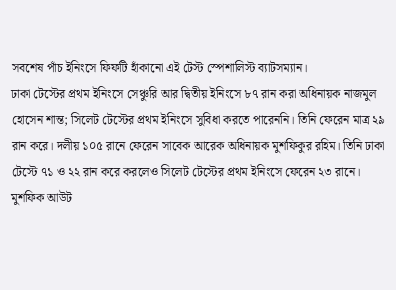সবশেষ পাঁচ ইনিংসে ফিফটি হাঁকানো এই টেস্ট স্পেশালিস্ট ব্যাটসম্যান।
ঢাকা টেস্টের প্রথম ইনিংসে সেঞ্চুরি আর দ্বিতীয় ইনিংসে ৮৭ রান করা অধিনায়ক নাজমুল হোসেন শান্ত; সিলেট টেস্টের প্রথম ইনিংসে সুবিধা করতে পারেননি। তিনি ফেরেন মাত্র ২৯ রান করে। দলীয় ১০৫ রানে ফেরেন সাবেক আরেক অধিনায়ক মুশফিকুর রহিম। তিনি ঢাকা টেস্টে ৭১ ও ২২ রান করে করলেও সিলেট টেস্টের প্রথম ইনিংসে ফেরেন ২৩ রানে।
মুশফিক আউট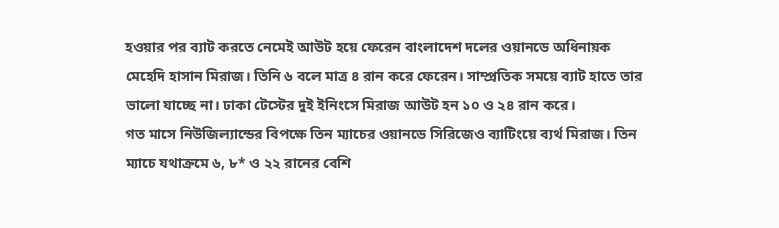হওয়ার পর ব্যাট করতে নেমেই আউট হয়ে ফেরেন বাংলাদেশ দলের ওয়ানডে অধিনায়ক মেহেদি হাসান মিরাজ। তিনি ৬ বলে মাত্র ৪ রান করে ফেরেন। সাম্প্রতিক সময়ে ব্যাট হাতে তার ভালো যাচ্ছে না। ঢাকা টেস্টের দুই ইনিংসে মিরাজ আউট হন ১০ ও ২৪ রান করে।
গত মাসে নিউজিল্যান্ডের বিপক্ষে তিন ম্যাচের ওয়ানডে সিরিজেও ব্যাটিংয়ে ব্যর্থ মিরাজ। তিন ম্যাচে যথাক্রমে ৬, ৮* ও ২২ রানের বেশি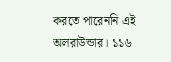করতে পারেননি এই অলরাউন্ডার। ১১৬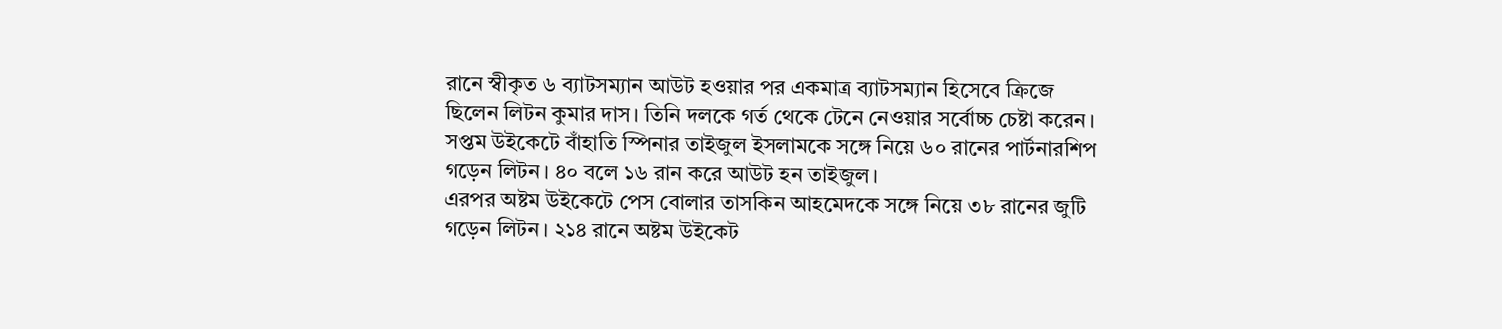রানে স্বীকৃত ৬ ব্যাটসম্যান আউট হওয়ার পর একমাত্র ব্যাটসম্যান হিসেবে ক্রিজে ছিলেন লিটন কুমার দাস। তিনি দলকে গর্ত থেকে টেনে নেওয়ার সর্বোচ্চ চেষ্টা করেন। সপ্তম উইকেটে বাঁহাতি স্পিনার তাইজুল ইসলামকে সঙ্গে নিয়ে ৬০ রানের পার্টনারশিপ গড়েন লিটন। ৪০ বলে ১৬ রান করে আউট হন তাইজুল।
এরপর অষ্টম উইকেটে পেস বোলার তাসকিন আহমেদকে সঙ্গে নিয়ে ৩৮ রানের জুটি গড়েন লিটন। ২১৪ রানে অষ্টম উইকেট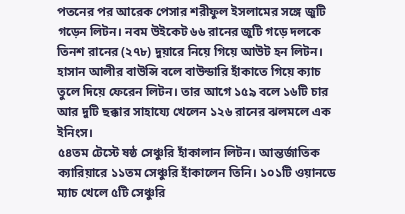পতনের পর আরেক পেসার শরীফুল ইসলামের সঙ্গে জুটি গড়েন লিটন। নবম উইকেট ৬৬ রানের জুটি গড়ে দলকে তিনশ রানের (২৭৮) দুয়ারে নিয়ে গিয়ে আউট হন লিটন। হাসান আলীর বাউন্সি বলে বাউন্ডারি হাঁকাতে গিয়ে ক্যাচ তুলে দিয়ে ফেরেন লিটন। তার আগে ১৫৯ বলে ১৬টি চার আর দুটি ছক্কার সাহায্যে খেলেন ১২৬ রানের ঝলমলে এক ইনিংস।
৫৪তম টেস্টে ষষ্ঠ সেঞ্চুরি হাঁকালান লিটন। আন্তর্জাতিক ক্যারিয়ারে ১১তম সেঞ্চুরি হাঁকালেন তিনি। ১০১টি ওয়ানডে ম্যাচ খেলে ৫টি সেঞ্চুরি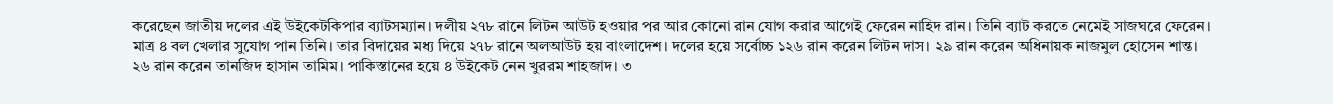করেছেন জাতীয় দলের এই উইকেটকিপার ব্যাটসম্যান। দলীয় ২৭৮ রানে লিটন আউট হওয়ার পর আর কোনো রান যোগ করার আগেই ফেরেন নাহিদ রান। তিনি ব্যাট করতে নেমেই সাজঘরে ফেরেন।
মাত্র ৪ বল খেলার সুযোগ পান তিনি। তার বিদায়ের মধ্য দিয়ে ২৭৮ রানে অলআউট হয় বাংলাদেশ। দলের হয়ে সর্বোচ্চ ১২৬ রান করেন লিটন দাস। ২৯ রান করেন অধিনায়ক নাজমুল হোসেন শান্ত। ২৬ রান করেন তানজিদ হাসান তামিম। পাকিস্তানের হয়ে ৪ উইকেট নেন খুররম শাহজাদ। ৩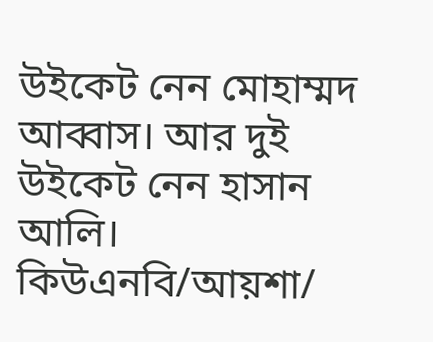উইকেট নেন মোহাম্মদ আব্বাস। আর দুই উইকেট নেন হাসান আলি।
কিউএনবি/আয়শা/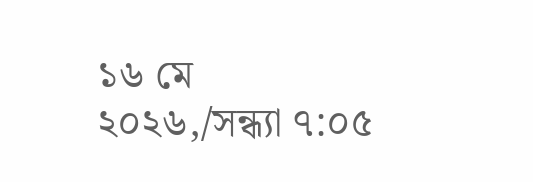১৬ মে ২০২৬,/সন্ধ্যা ৭:০৫